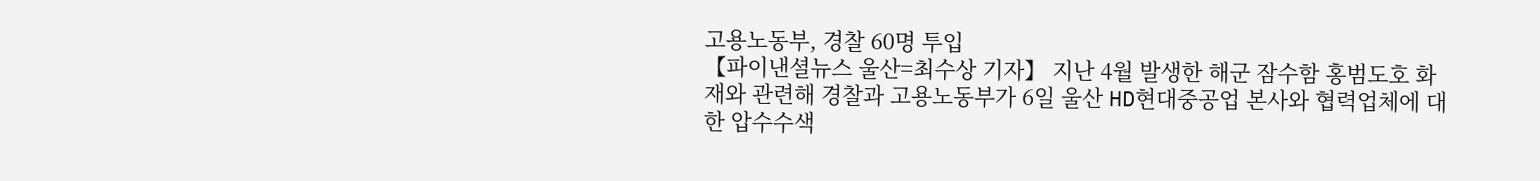고용노동부, 경찰 60명 투입
【파이낸셜뉴스 울산=최수상 기자】 지난 4월 발생한 해군 잠수함 홍범도호 화재와 관련해 경찰과 고용노동부가 6일 울산 HD현대중공업 본사와 협력업체에 대한 압수수색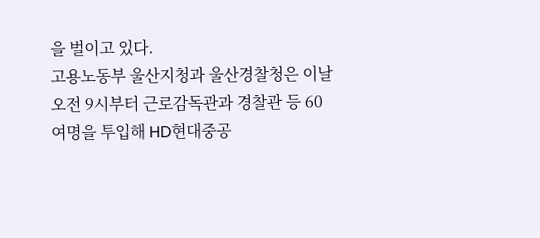을 벌이고 있다.
고용노동부 울산지청과 울산경찰청은 이날 오전 9시부터 근로감독관과 경찰관 등 60여명을 투입해 HD현대중공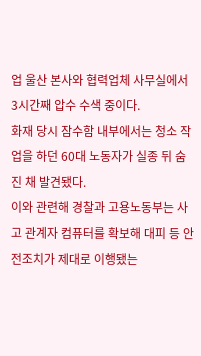업 울산 본사와 협력업체 사무실에서 3시간째 압수 수색 중이다.
화재 당시 잠수함 내부에서는 청소 작업을 하던 60대 노동자가 실종 뒤 숨진 채 발견됐다.
이와 관련해 경찰과 고용노동부는 사고 관계자 컴퓨터를 확보해 대피 등 안전조치가 제대로 이행됐는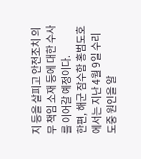지 등을 살피고 안전조치 의무 책임 소재 등에 대한 수사를 이어갈 예정이다.
한편, 해군 잠수함 홍범도호에서는 지난 4월 9일 수리 도중 원인을 알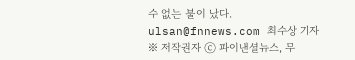수 없는 불이 났다.
ulsan@fnnews.com 최수상 기자
※ 저작권자 ⓒ 파이낸셜뉴스, 무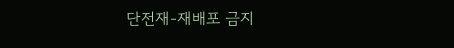단전재-재배포 금지